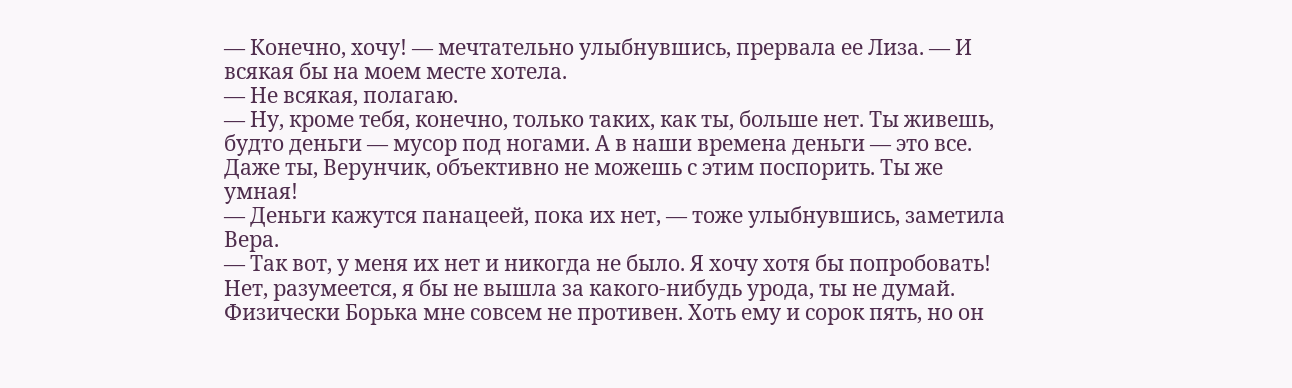— Конечно, хочу! — мечтательно улыбнувшись, прервала ее Лиза. — И всякая бы на моем месте хотела.
— Не всякая, полагаю.
— Ну, кроме тебя, конечно, только таких, как ты, больше нет. Ты живешь, будто деньги — мусор под ногами. А в наши времена деньги — это все. Даже ты, Верунчик, объективно не можешь с этим поспорить. Ты же умная!
— Деньги кажутся панацеей, пока их нет, — тоже улыбнувшись, заметила Вера.
— Так вот, у меня их нет и никогда не было. Я хочу хотя бы попробовать! Нет, разумеется, я бы не вышла за какого-нибудь урода, ты не думай. Физически Борька мне совсем не противен. Хоть ему и сорок пять, но он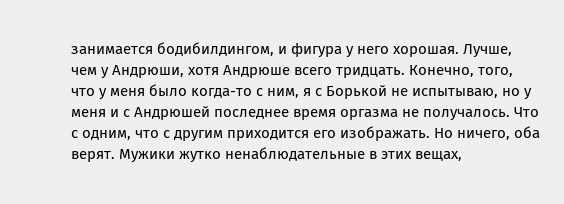занимается бодибилдингом, и фигура у него хорошая. Лучше, чем у Андрюши, хотя Андрюше всего тридцать. Конечно, того, что у меня было когда-то с ним, я с Борькой не испытываю, но у меня и с Андрюшей последнее время оргазма не получалось. Что с одним, что с другим приходится его изображать. Но ничего, оба верят. Мужики жутко ненаблюдательные в этих вещах,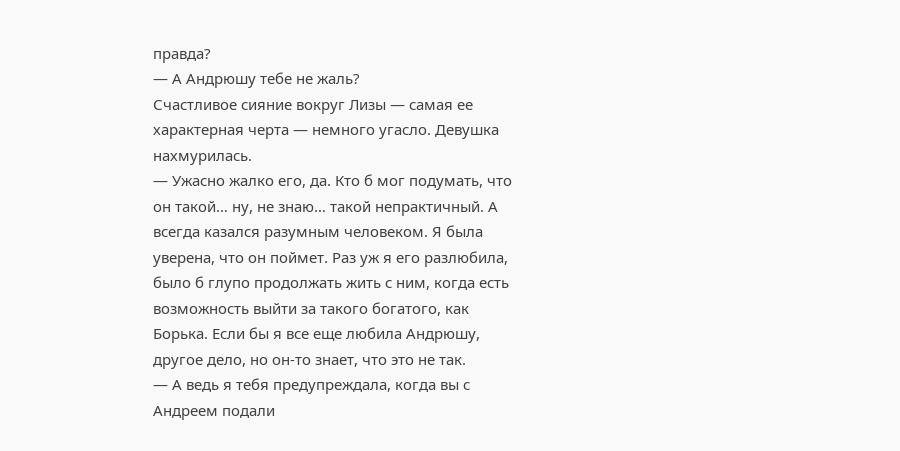правда?
— А Андрюшу тебе не жаль?
Счастливое сияние вокруг Лизы — самая ее характерная черта — немного угасло. Девушка нахмурилась.
— Ужасно жалко его, да. Кто б мог подумать, что он такой… ну, не знаю… такой непрактичный. А всегда казался разумным человеком. Я была уверена, что он поймет. Раз уж я его разлюбила, было б глупо продолжать жить с ним, когда есть возможность выйти за такого богатого, как Борька. Если бы я все еще любила Андрюшу, другое дело, но он-то знает, что это не так.
— А ведь я тебя предупреждала, когда вы с Андреем подали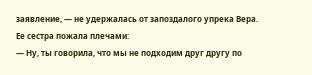заявление, — не удержалась от запоздалого упрека Вера.
Ее сестра пожала плечами:
— Ну, ты говорила, что мы не подходим друг другу по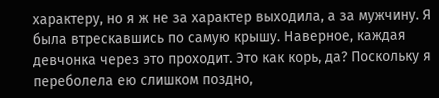характеру, но я ж не за характер выходила, а за мужчину. Я была втрескавшись по самую крышу. Наверное, каждая девчонка через это проходит. Это как корь, да? Поскольку я переболела ею слишком поздно,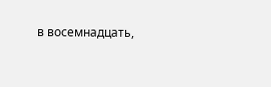в восемнадцать,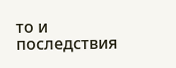то и последствия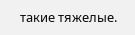такие тяжелые.